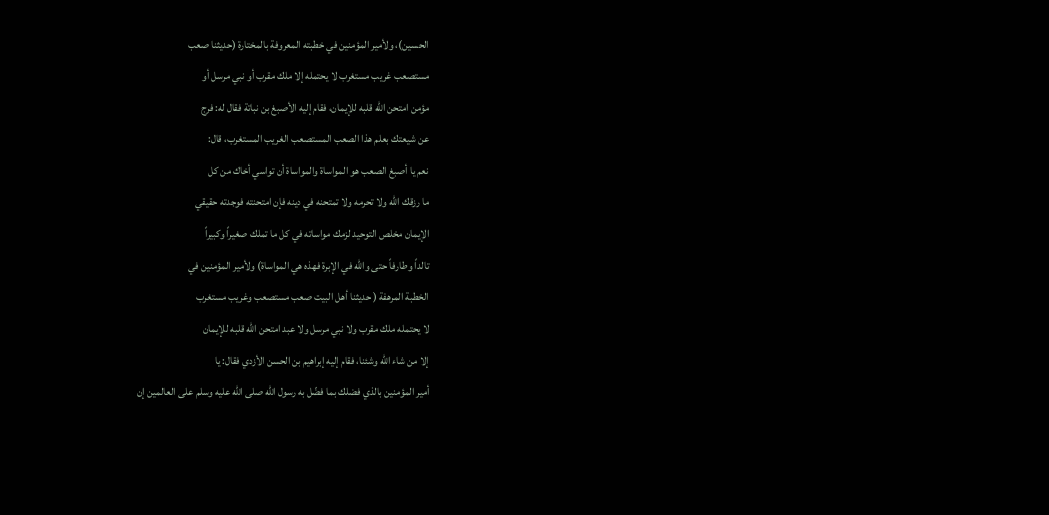الحسين)، ولأمير المؤمنين في خطبته المعروفة بالمختارة (حديثنا صعب
مستصعب غريب مستغرب لا يحتمله إلا ملك مقرب أو نبي مرسل أو
مؤمن امتحن الله قلبه للإيمان، فقام إليه الأصبغ بن نباتة فقال له: فرج
عن شيعتك بعلم هذا الصعب المستصعب الغريب المستغرب، قال:
نعم يا أصبغ الصعب هو المواساة والمواساة أن تواسي أخاك من كل
ما رزقك الله ولا تحرمه ولا تمتحنه في دينه فإن امتحنته فوجدته حقيقي
الإيمان مخلص التوحيد لزمك مواساته في كل ما تملك صغيراً وكبيراً
تالداً وطارفاً حتى والله في الإبرة فهذه هي المواساة) ولأمير المؤمنين في
الخطبة المرهفة ( حديثنا أهل البيت صعب مستصعب وغريب مستغرب
لا يحتمله ملك مقرب ولا نبي مرسل ولا عبد امتحن الله قلبه للإيمان
إلا من شاء الله وشئنا، فقام إليه إبراهيم بن الحسن الأزدي فقال: يا
أمير المؤمنين بالذي فضلك بما فضّل به رسول الله صلى الله عليه وسلم على العالمين إن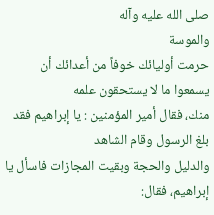صلى الله عليه وآله
والموسة
حرمت أوليائك خوفاً من أعدائك أن يسمعوا ما لا يستحقون علمه
منك، فقال أمير المؤمنين : يا إبراهيم فقد بلغ الرسول وقام الشاهد
والدليل والحجة وبقيت المجازات فاسأل يا إبراهيم، فقال: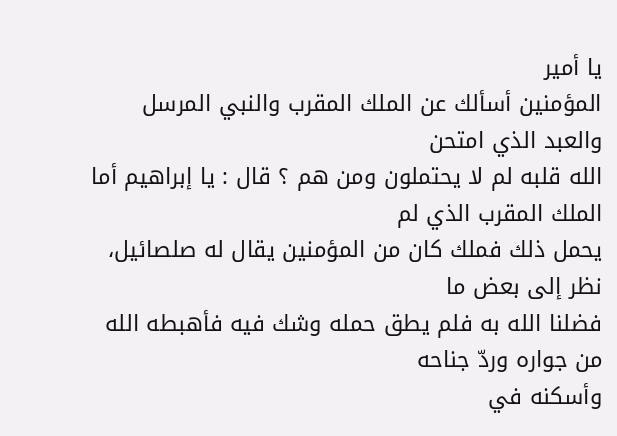يا أمير
المؤمنين أسألك عن الملك المقرب والنبي المرسل والعبد الذي امتحن
الله قلبه لم لا يحتملون ومن هم ؟ قال : يا إبراهيم أما الملك المقرب الذي لم
يحمل ذلك فملك كان من المؤمنين يقال له صلصائيل، نظر إلى بعض ما
فضلنا الله به فلم يطق حمله وشك فيه فأهبطه الله من جواره وردّ جناحه
وأسكنه في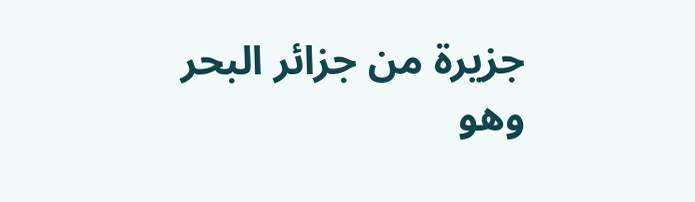جزيرة من جزائر البحر وهو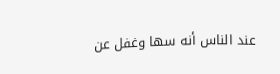عند الناس أنه سها وغفل عن